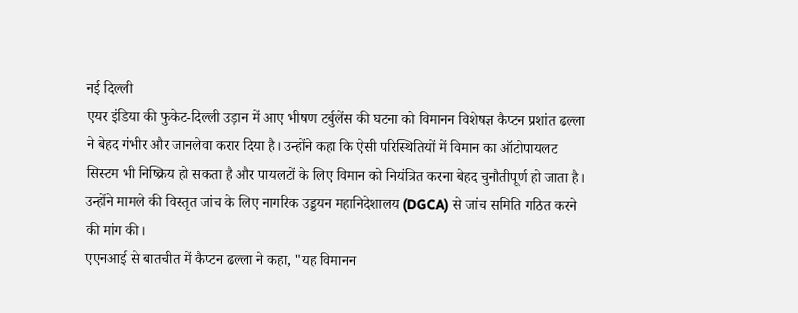नई दिल्ली
एयर इंडिया की फुकेट-दिल्ली उड़ान में आए भीषण टर्बुलेंस की घटना को विमानन विशेषज्ञ कैप्टन प्रशांत ढल्ला ने बेहद गंभीर और जानलेवा करार दिया है। उन्होंने कहा कि ऐसी परिस्थितियों में विमान का ऑटोपायलट सिस्टम भी निष्क्रिय हो सकता है और पायलटों के लिए विमान को नियंत्रित करना बेहद चुनौतीपूर्ण हो जाता है। उन्होंने मामले की विस्तृत जांच के लिए नागरिक उड्डयन महानिदेशालय (DGCA) से जांच समिति गठित करने की मांग की।
एएनआई से बातचीत में कैप्टन ढल्ला ने कहा, "यह विमानन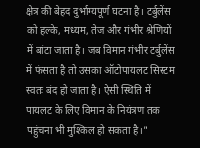क्षेत्र की बेहद दुर्भाग्यपूर्ण घटना है। टर्बुलेंस को हल्के, मध्यम, तेज और गंभीर श्रेणियों में बांटा जाता है। जब विमान गंभीर टर्बुलेंस में फंसता है तो उसका ऑटोपायलट सिस्टम स्वतः बंद हो जाता है। ऐसी स्थिति में पायलट के लिए विमान के नियंत्रण तक पहुंचना भी मुश्किल हो सकता है।"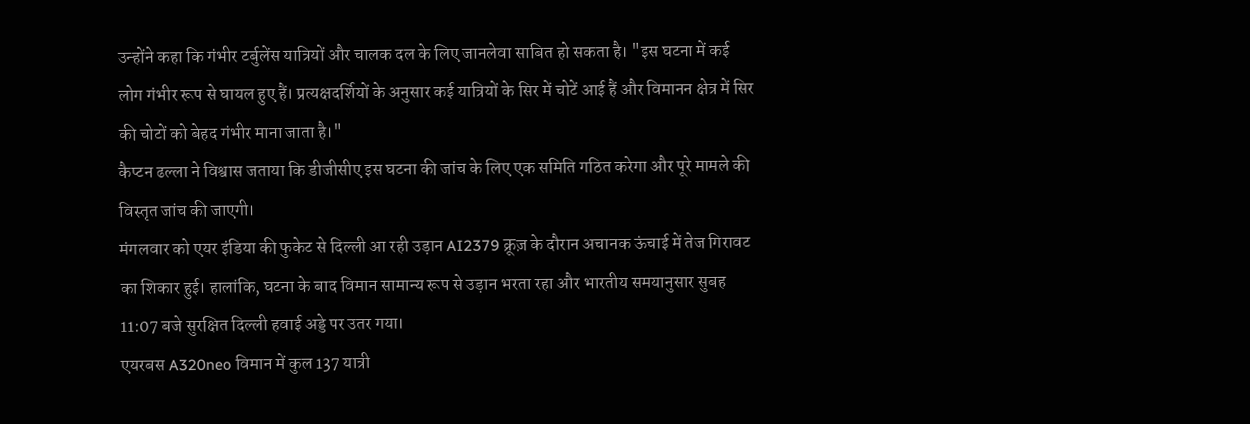उन्होंने कहा कि गंभीर टर्बुलेंस यात्रियों और चालक दल के लिए जानलेवा साबित हो सकता है। "इस घटना में कई लोग गंभीर रूप से घायल हुए हैं। प्रत्यक्षदर्शियों के अनुसार कई यात्रियों के सिर में चोटें आई हैं और विमानन क्षेत्र में सिर की चोटों को बेहद गंभीर माना जाता है।"
कैप्टन ढल्ला ने विश्वास जताया कि डीजीसीए इस घटना की जांच के लिए एक समिति गठित करेगा और पूरे मामले की विस्तृत जांच की जाएगी।
मंगलवार को एयर इंडिया की फुकेट से दिल्ली आ रही उड़ान AI2379 क्रूज़ के दौरान अचानक ऊंचाई में तेज गिरावट का शिकार हुई। हालांकि, घटना के बाद विमान सामान्य रूप से उड़ान भरता रहा और भारतीय समयानुसार सुबह 11:07 बजे सुरक्षित दिल्ली हवाई अड्डे पर उतर गया।
एयरबस A320neo विमान में कुल 137 यात्री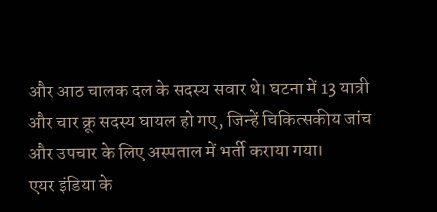और आठ चालक दल के सदस्य सवार थे। घटना में 13 यात्री और चार क्रू सदस्य घायल हो गए, जिन्हें चिकित्सकीय जांच और उपचार के लिए अस्पताल में भर्ती कराया गया।
एयर इंडिया के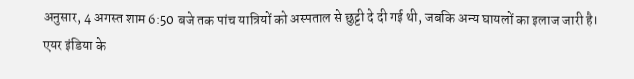अनुसार, 4 अगस्त शाम 6:50 बजे तक पांच यात्रियों को अस्पताल से छुट्टी दे दी गई थी, जबकि अन्य घायलों का इलाज जारी है।
एयर इंडिया के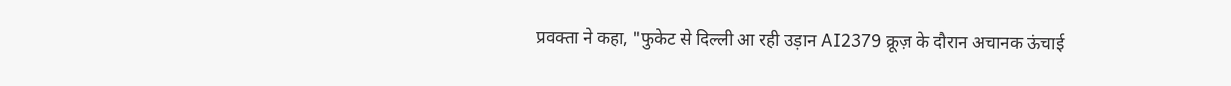प्रवक्ता ने कहा, "फुकेट से दिल्ली आ रही उड़ान AI2379 क्रूज़ के दौरान अचानक ऊंचाई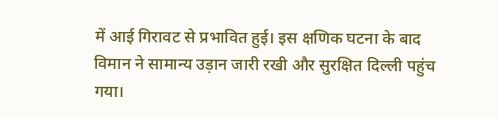में आई गिरावट से प्रभावित हुई। इस क्षणिक घटना के बाद विमान ने सामान्य उड़ान जारी रखी और सुरक्षित दिल्ली पहुंच गया।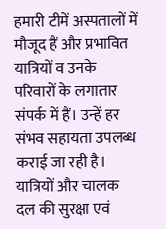हमारी टीमें अस्पतालों में मौजूद हैं और प्रभावित यात्रियों व उनके परिवारों के लगातार संपर्क में हैं। उन्हें हर संभव सहायता उपलब्ध कराई जा रही है। यात्रियों और चालक दल की सुरक्षा एवं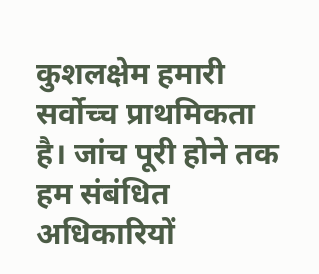कुशलक्षेम हमारी सर्वोच्च प्राथमिकता है। जांच पूरी होने तक हम संबंधित अधिकारियों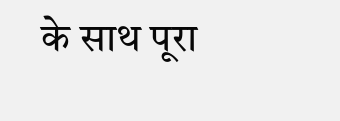के साथ पूरा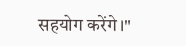सहयोग करेंगे।"